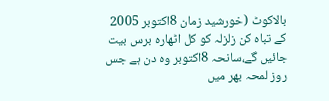بالاکوٹ (خورشید زمان 8اکتوبر 2005 کے تباہ کن زلزلہ کو کل اٹھارہ برس بیت جائیں گے،سانحہ 8اکتوبر وہ دن ہے جس روز لمحہ بھر میں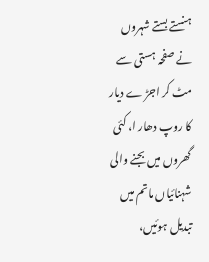ہنستے بستے شہروں نے صفحہ ہستی سے مٹ کر اجڑ ے دیار کا روپ دھار ا، کئی گھروں میں بجنے والی شہنائیاں ماتم میں تبدیل ہوئیں،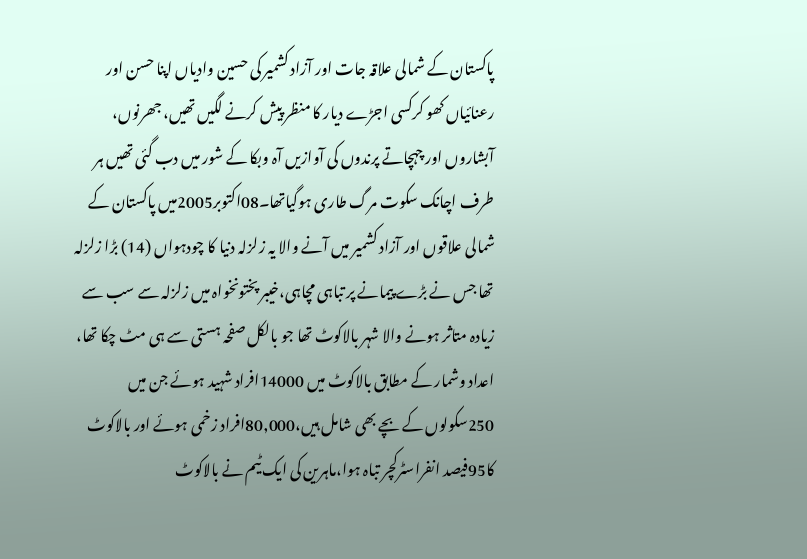پاکستان کے شمالی علاقہ جات اور آزاد کشمیر کی حسین وادیاں اپنا حسن اور رعنائیاں کھو کرکسی اجڑے دیار کا منظر پیش کرنے لگیں تھیں، جھرنوں، آبشاروں اور چہچاتے پرندوں کی آوازیں آہ وبکا کے شور میں دب گئی تھیں ہر طرف اچانک سکوت مرگ طاری ہوگیاتھا۔08اکتوبر2005میں پاکستان کے شمالی علاقوں اور آزاد کشمیر میں آنے والا یہ زلزلہ دنیا کا چودہواں (14) بڑا زلزلہ تھا جس نے بڑے پیمانے پر تباہی مچاہی،خیبر پختونخواہ میں زلزلہ سے سب سے زیادہ متاثر ہونے والا شہر بالاکوٹ تھا جو بالکل صفحہ ہستی سے ہی مٹ چکا تھا، اعداد وشمار کے مطابق بالاکوٹ میں 14000افراد شہید ہوئے جن میں 250سکولوں کے بچے بھی شامل ہیں،80,000افراد زخمی ہوئے اور بالاکوٹ کا95فیصد انفراسٹرکچر تباہ ہوا،ماہرین کی ایک ٹیم نے بالاکوٹ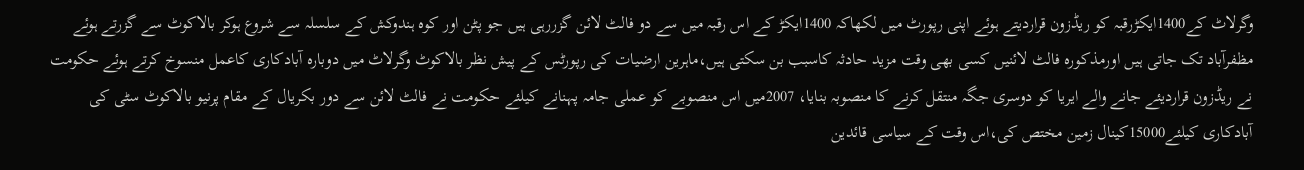وگرلاٹ کے1400ایکڑرقبہ کو ریڈزون قراردیتے ہوئے اپنی رپورٹ میں لکھاکہ 1400ایکڑ کے اس رقبہ میں سے دو فالٹ لائن گزررہی ہیں جو پٹن اور کوہ ہندوکش کے سلسلہ سے شروع ہوکر بالاکوٹ سے گزرتے ہوئے مظفرآباد تک جاتی ہیں اورمذکورہ فالٹ لائنیں کسی بھی وقت مزید حادثہ کاسبب بن سکتی ہیں،ماہرین ارضیات کی رپورٹس کے پیش نظر بالاکوٹ وگرلاٹ میں دوبارہ آبادکاری کاعمل منسوخ کرتے ہوئے حکومت نے ریڈزون قراردیئے جانے والے ایریا کو دوسری جگہ منتقل کرنے کا منصوبہ بنایا، 2007میں اس منصوبے کو عملی جامہ پہنانے کیلئے حکومت نے فالٹ لائن سے دور بکریال کے مقام پرنیو بالاکوٹ سٹی کی آبادکاری کیلئے15000کینال زمین مختص کی،اس وقت کے سیاسی قائدین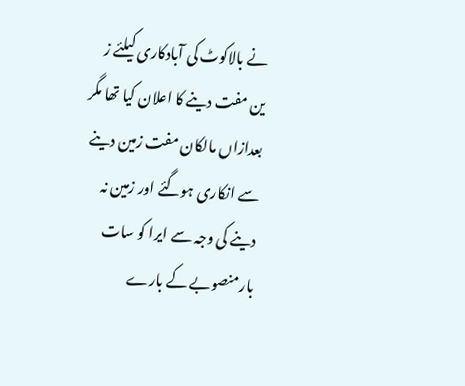نے بالاکوٹ کی آبادکاری کیلئے ز
ین مفت دینے کا اعلان کیا تھا مگر بعدازاں مالکان مفت زمین دینے سے انکاری ہوگئے اور زمین نہ دینے کی وجہ سے ایرا کو سات بارمنصوبے کے بارے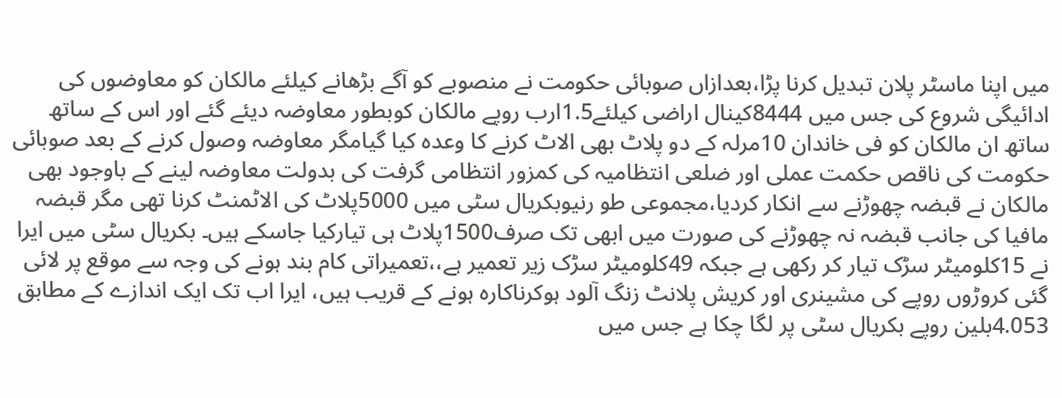میں اپنا ماسٹر پلان تبدیل کرنا پڑا،بعدازاں صوبائی حکومت نے منصوبے کو آگے بڑھانے کیلئے مالکان کو معاوضوں کی ادائیگی شروع کی جس میں 8444کینال اراضی کیلئے1.5ارب روپے مالکان کوبطور معاوضہ دیئے گئے اور اس کے ساتھ ساتھ ان مالکان کو فی خاندان 10مرلہ کے دو پلاٹ بھی الاٹ کرنے کا وعدہ کیا گیامگر معاوضہ وصول کرنے کے بعد صوبائی حکومت کی ناقص حکمت عملی اور ضلعی انتظامیہ کی کمزور انتظامی گرفت کی بدولت معاوضہ لینے کے باوجود بھی مالکان نے قبضہ چھوڑنے سے انکار کردیا،مجموعی طو رنیوبکریال سٹی میں 5000پلاٹ کی الاٹمنٹ کرنا تھی مگر قبضہ مافیا کی جانب قبضہ نہ چھوڑنے کی صورت میں ابھی تک صرف1500پلاٹ ہی تیارکیا جاسکے ہیں۔ بکریال سٹی میں ایرا نے 15کلومیٹر سڑک تیار کر رکھی ہے جبکہ 49کلومیٹر سڑک زیر تعمیر ہے،،تعمیراتی کام بند ہونے کی وجہ سے موقع پر لائی گئی کروڑوں روپے کی مشینری اور کریش پلانٹ زنگ آلود ہوکرناکارہ ہونے کے قریب ہیں، ایرا اب تک ایک اندازے کے مطابق 4.053بلین روپے بکریال سٹی پر لگا چکا ہے جس میں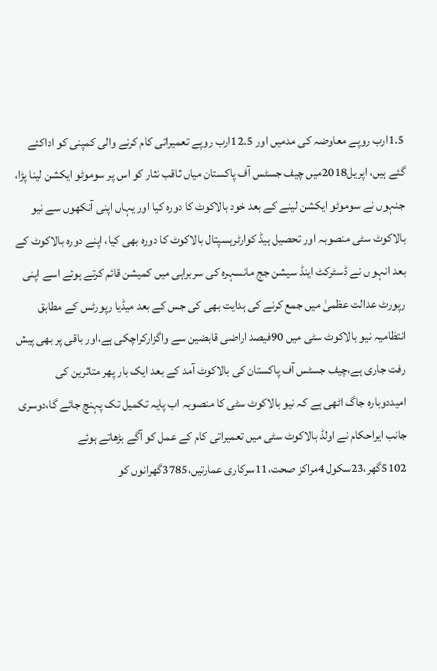1.5ارب روپے معاوضہ کی مدمیں اور 12.5ارب روپے تعمیراتی کام کرنے والی کمپنی کو اداکئے گئے ہیں، اپریل2018میں چیف جسٹس آف پاکستان میاں ثاقب نثار کو اس پر سوموٹو ایکشن لینا پڑا، جنہوں نے سوموٹو ایکشن لینے کے بعد خود بالاکوٹ کا دورہ کیا اور یہاں اپنی آنکھوں سے نیو بالاکوٹ سٹی منصوبہ اور تحصیل ہیڈ کوارٹرہسپتال بالاکوٹ کا دورہ بھی کیا، اپنے دورہ بالاکوٹ کے بعد انہو ں نے ڈسٹرکٹ اینڈ سیشن جج مانسہرہ کی سربراہی میں کمیشن قائم کرتے ہوئے اسے اپنی رپورٹ عدالت عظمیٰ میں جمع کرنے کی ہدایت بھی کی جس کے بعد میڈیا رپورٹس کے مطابق انتظامیہ نیو بالاکوٹ سٹی میں 90فیصد اراضی قابضین سے واگزارکراچکی ہے،اور باقی پر بھی پیش رفت جاری ہے،چیف جسٹس آف پاکستان کی بالاکوٹ آمد کے بعد ایک بار پھر متاثرین کی امیددوبارہ جاگ اٹھی ہے کہ نیو بالاکوٹ سٹی کا منصوبہ اب پایہ تکمیل تک پہنچ جائے گا،دوسری جانب ایراحکام نے اولڈ بالاکوٹ سٹی میں تعمیراتی کام کے عمل کو آگے بڑھاتے ہوئے 5102گھر،23سکول 4مراکز صحت،11سرکاری عمارتیں،3785گھرانوں کو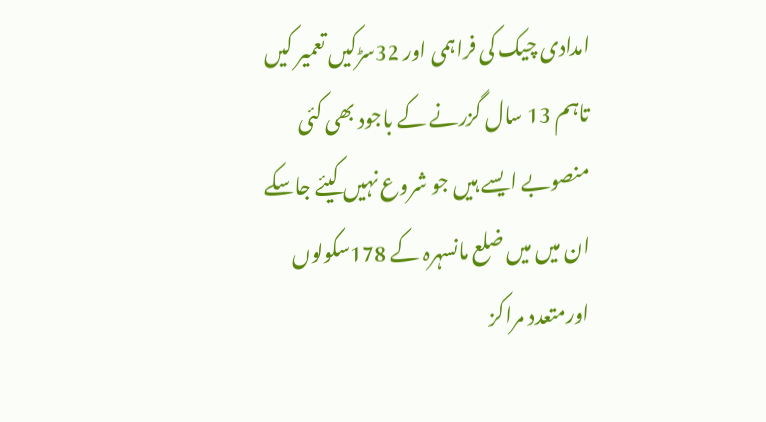امدادی چیک کی فراہمی اور 32سڑکیں تعمیر کیں تاہم 13 سال گزرنے کے باجود بھی کئی منصوبے ایسے ہیں جو شروع نہیں کیئے جاسکے ان میں میں ضلع مانسہرہ کے 178سکولوں اورمتعدد مراکز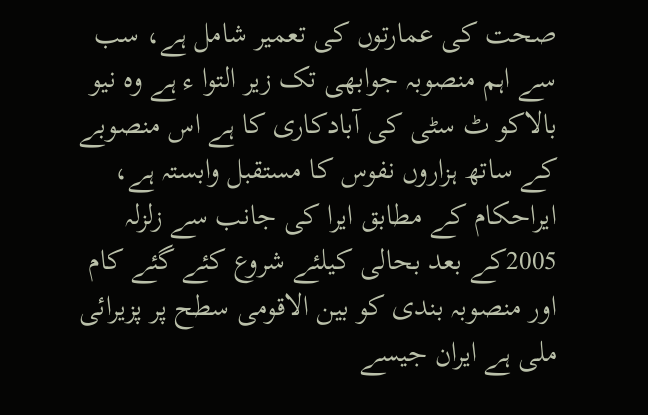صحت کی عمارتوں کی تعمیر شامل ہے، سب سے اہم منصوبہ جوابھی تک زیر التوا ء ہے وہ نیو بالاکو ٹ سٹی کی آبادکاری کا ہے اس منصوبے کے ساتھ ہزاروں نفوس کا مستقبل وابستہ ہے، ایراحکام کے مطابق ایرا کی جانب سے زلزلہ 2005کے بعد بحالی کیلئے شروع کئے گئے کام اور منصوبہ بندی کو بین الاقومی سطح پر پزیرائی ملی ہے ایران جیسے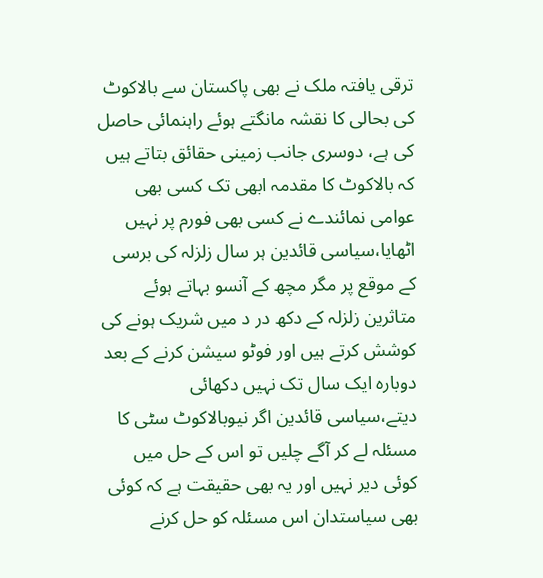ترقی یافتہ ملک نے بھی پاکستان سے بالاکوٹ کی بحالی کا نقشہ مانگتے ہوئے راہنمائی حاصل کی ہے، دوسری جانب زمینی حقائق بتاتے ہیں کہ بالاکوٹ کا مقدمہ ابھی تک کسی بھی عوامی نمائندے نے کسی بھی فورم پر نہیں اٹھایا،سیاسی قائدین ہر سال زلزلہ کی برسی کے موقع پر مگر مچھ کے آنسو بہاتے ہوئے متاثرین زلزلہ کے دکھ در د میں شریک ہونے کی کوشش کرتے ہیں اور فوٹو سیشن کرنے کے بعد دوبارہ ایک سال تک نہیں دکھائی دیتے،سیاسی قائدین اگر نیوبالاکوٹ سٹی کا مسئلہ لے کر آگے چلیں تو اس کے حل میں کوئی دیر نہیں اور یہ بھی حقیقت ہے کہ کوئی بھی سیاستدان اس مسئلہ کو حل کرنے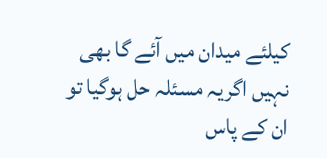کیلئے میدان میں آئے گا بھی نہیں اگریہ مسئلہ حل ہوگیا تو ان کے پاس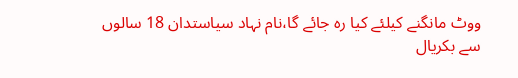ووٹ مانگنے کیلئے کیا رہ جائے گا،نام نہاد سیاستدان 18 سالوں سے بکریال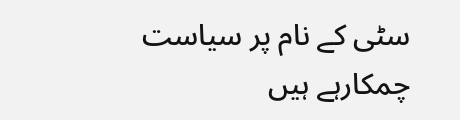سٹی کے نام پر سیاست چمکارہے ہیں